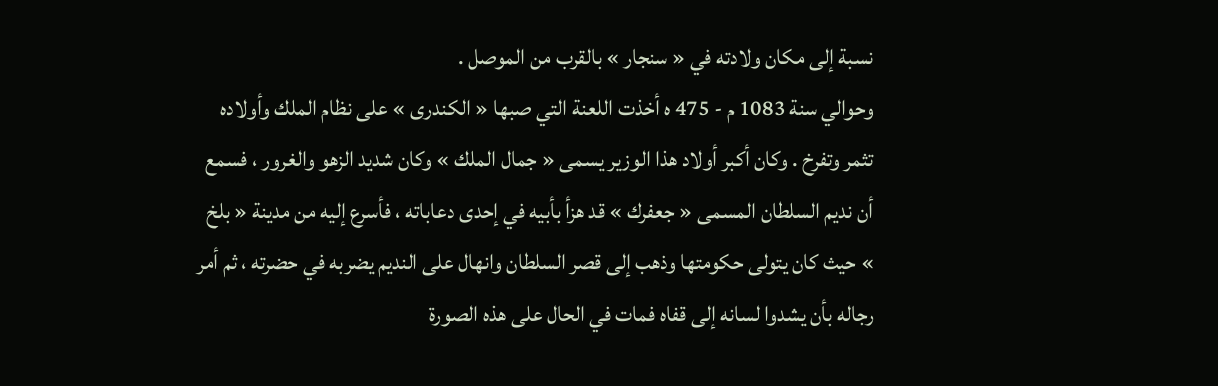نسبة إلى مكان ولادته في « سنجار » بالقرب من الموصل .
وحوالي سنة 1083 م - 475 ه أخذت اللعنة التي صبها « الكندرى » على نظام الملك وأولاده تثمر وتفرخ . وكان أكبر أولاد هذا الوزير يسمى « جمال الملك » وكان شديد الزهو والغرور ، فسمع أن نديم السلطان المسمى « جعفرك » قد هزأ بأبيه في إحدى دعاباته ، فأسرع إليه من مدينة « بلخ » حيث كان يتولى حكومتها وذهب إلى قصر السلطان وانهال على النديم يضربه في حضرته ، ثم أمر رجاله بأن يشدوا لسانه إلى قفاه فمات في الحال على هذه الصورة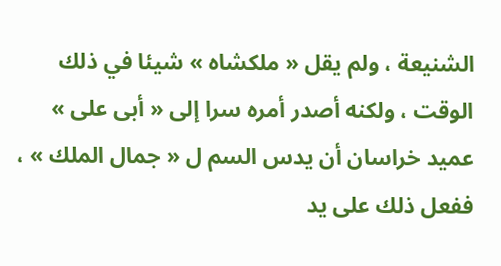الشنيعة ، ولم يقل « ملكشاه » شيئا في ذلك الوقت ، ولكنه أصدر أمره سرا إلى « أبى على » عميد خراسان أن يدس السم ل « جمال الملك » ، ففعل ذلك على يد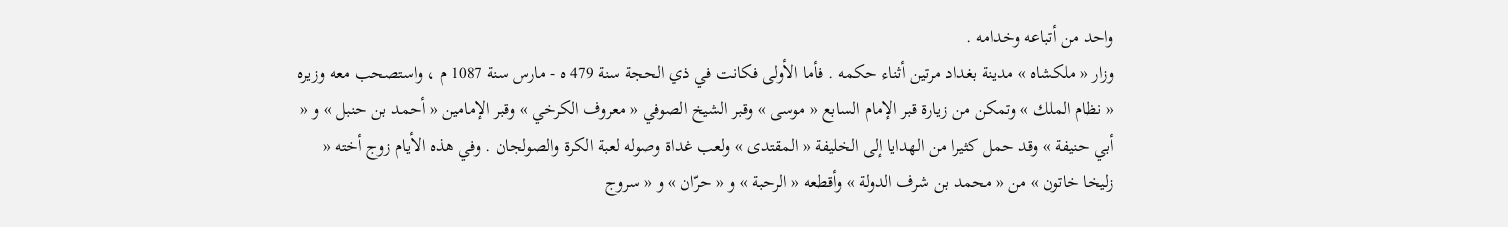واحد من أتباعه وخدامه .
وزار « ملكشاه » مدينة بغداد مرتين أثناء حكمه . فأما الأولى فكانت في ذي الحجة سنة 479 ه - مارس سنة 1087 م ، واستصحب معه وزيره « نظام الملك » وتمكن من زيارة قبر الإمام السابع « موسى » وقبر الشيخ الصوفي « معروف الكرخي » وقبر الإمامين « أحمد بن حنبل » و « أبي حنيفة » وقد حمل كثيرا من الهدايا إلى الخليفة « المقتدى » ولعب غداة وصوله لعبة الكرة والصولجان . وفي هذه الأيام زوج أخته « زليخا خاتون » من « محمد بن شرف الدولة » وأقطعه « الرحبة » و « حرّان » و « سروج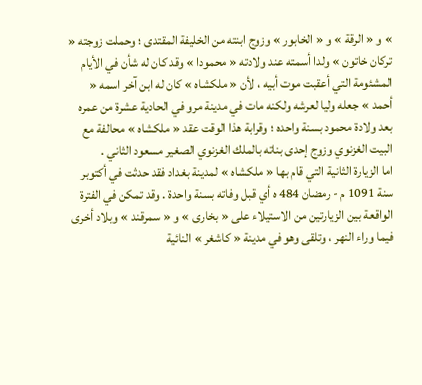» و « الرقة » و « الخابور » وزوج ابنته من الخليفة المقتدى ؛ وحملت زوجته « تركان خاتون » ولدا أسمته عند ولادته « محمودا » وقد كان له شأن في الأيام المشئومة التي أعقبت موت أبيه ، لأن « ملكشاه » كان له ابن آخر اسمه « أحمد » جعله وليا لعرشه ولكنه مات في مدينة مرو في الحادية عشرة من عمره بعد ولادة محمود بسنة واحده ؛ وقرابة هذا الوقت عقد « ملكشاه » محالفة مع البيت الغزنوي وزوج إحدى بناته بالملك الغزنوي الصغير مسعود الثاني .
اما الزيارة الثانية التي قام بها « ملكشاه » لمدينة بغداد فقد حدثت في أكتوبر سنة 1091 م - رمضان 484 ه أي قبل وفاته بسنة واحدة . وقد تمكن في الفترة الواقعة بين الزيارتين من الاستيلاء على « بخارى » و « سمرقند » وبلاد أخرى فيما وراء النهر ، وتلقى وهو في مدينة « كاشغر » النائية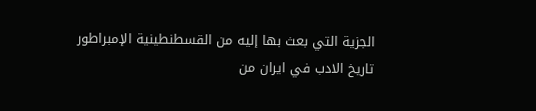الجزية التي بعث بها إليه من القسطنطينية الإمبراطور
تاريخ الادب في ايران من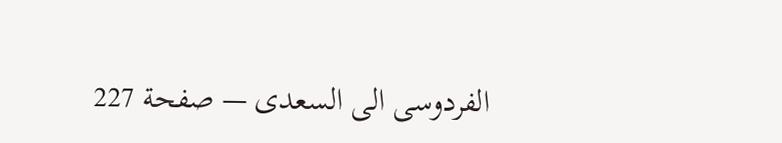الفردوسى الى السعدى — صفحة 227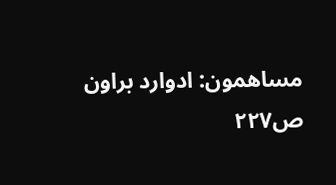مساهمون: ادوارد براون
ص٢٢٧